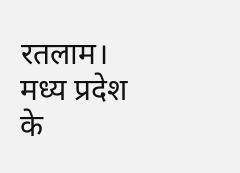रतलाम। मध्य प्रदेश के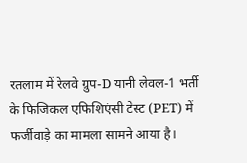रतलाम में रेलवे ग्रुप-D यानी लेवल-1 भर्ती के फिजिकल एफिशिएंसी टेस्ट (PET) में फर्जीवाड़े का मामला सामने आया है।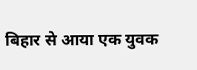बिहार से आया एक युवक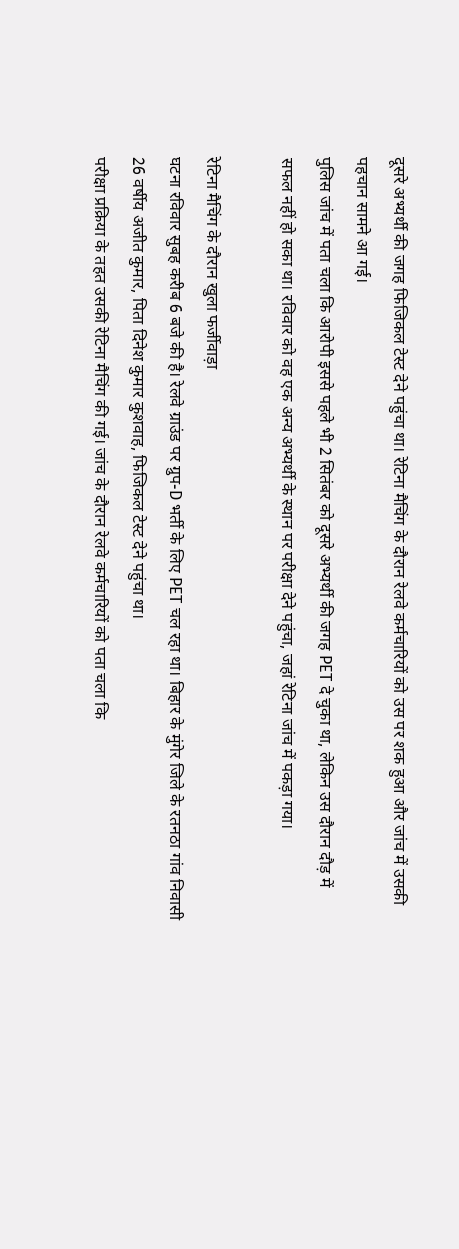दूसरे अभ्यर्थी की जगह फिजिकल टेस्ट देने पहुंचा था। रेटिना मैचिंग के दौरान रेलवे कर्मचारियों को उस पर शक हुआ और जांच में उसकी पहचान सामने आ गई।
पुलिस जांच में पता चला कि आरोपी इससे पहले भी 2 सितंबर को दूसरे अभ्यर्थी की जगह PET दे चुका था, लेकिन उस दौरान दौड़ में सफल नहीं हो सका था। रविवार को वह एक अन्य अभ्यर्थी के स्थान पर परीक्षा देने पहुंचा, जहां रेटिना जांच में पकड़ा गया।

रेटिना मैचिंग के दौरान खुला फर्जीवाड़ा
घटना रविवार सुबह करीब 6 बजे की है। रेलवे ग्राउंड पर ग्रुप-D भर्ती के लिए PET चल रहा था। बिहार के मुंगेर जिले के रतनठा गांव निवासी 26 वर्षीय अजीत कुमार, पिता दिनेश कुमार कुशवाह, फिजिकल टेस्ट देने पहुंचा था।
परीक्षा प्रक्रिया के तहत उसकी रेटिना मैचिंग की गई। जांच के दौरान रेलवे कर्मचारियों को पता चला कि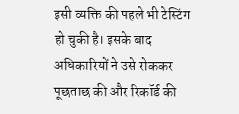इसी व्यक्ति की पहले भी टेस्टिंग हो चुकी है। इसके बाद अधिकारियों ने उसे रोककर पूछताछ की और रिकॉर्ड की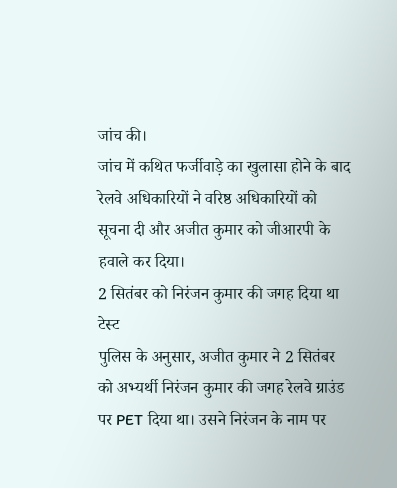जांच की।
जांच में कथित फर्जीवाड़े का खुलासा होने के बाद रेलवे अधिकारियों ने वरिष्ठ अधिकारियों को सूचना दी और अजीत कुमार को जीआरपी के हवाले कर दिया।
2 सितंबर को निरंजन कुमार की जगह दिया था टेस्ट
पुलिस के अनुसार, अजीत कुमार ने 2 सितंबर को अभ्यर्थी निरंजन कुमार की जगह रेलवे ग्राउंड पर PET दिया था। उसने निरंजन के नाम पर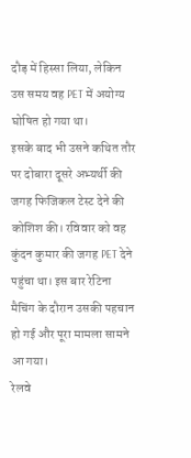दौड़ में हिस्सा लिया, लेकिन उस समय वह PET में अयोग्य घोषित हो गया था।
इसके बाद भी उसने कथित तौर पर दोबारा दूसरे अभ्यर्थी की जगह फिजिकल टेस्ट देने की कोशिश की। रविवार को वह कुंदन कुमार की जगह PET देने पहुंचा था। इस बार रेटिना मैचिंग के दौरान उसकी पहचान हो गई और पूरा मामला सामने आ गया।
रेलवे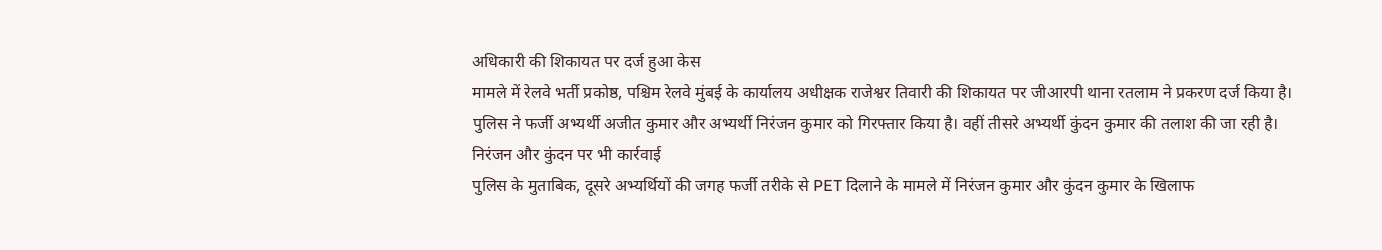अधिकारी की शिकायत पर दर्ज हुआ केस
मामले में रेलवे भर्ती प्रकोष्ठ, पश्चिम रेलवे मुंबई के कार्यालय अधीक्षक राजेश्वर तिवारी की शिकायत पर जीआरपी थाना रतलाम ने प्रकरण दर्ज किया है।
पुलिस ने फर्जी अभ्यर्थी अजीत कुमार और अभ्यर्थी निरंजन कुमार को गिरफ्तार किया है। वहीं तीसरे अभ्यर्थी कुंदन कुमार की तलाश की जा रही है।
निरंजन और कुंदन पर भी कार्रवाई
पुलिस के मुताबिक, दूसरे अभ्यर्थियों की जगह फर्जी तरीके से PET दिलाने के मामले में निरंजन कुमार और कुंदन कुमार के खिलाफ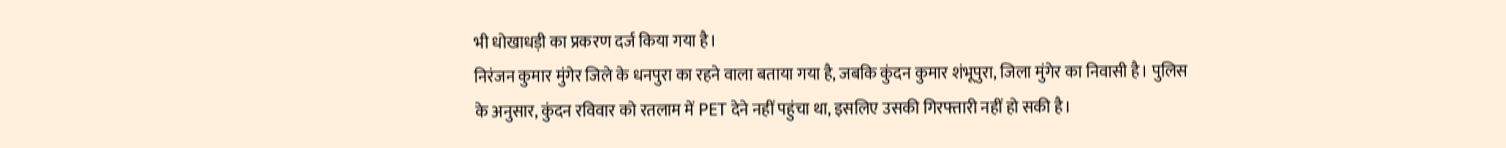भी धोखाधड़ी का प्रकरण दर्ज किया गया है।
निरंजन कुमार मुंगेर जिले के धनपुरा का रहने वाला बताया गया है, जबकि कुंदन कुमार शंभूपुरा, जिला मुंगेर का निवासी है। पुलिस के अनुसार, कुंदन रविवार को रतलाम में PET देने नहीं पहुंचा था, इसलिए उसकी गिरफ्तारी नहीं हो सकी है।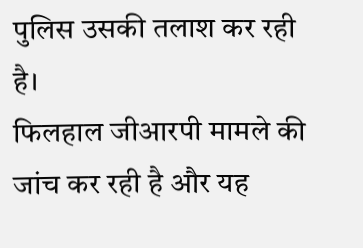पुलिस उसकी तलाश कर रही है।
फिलहाल जीआरपी मामले की जांच कर रही है और यह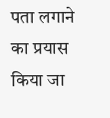पता लगाने का प्रयास किया जा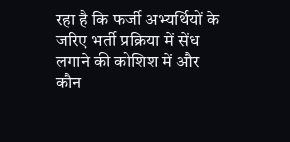रहा है कि फर्जी अभ्यर्थियों के जरिए भर्ती प्रक्रिया में सेंध लगाने की कोशिश में और कौन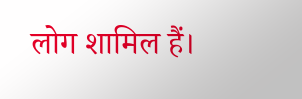लोग शामिल हैं।